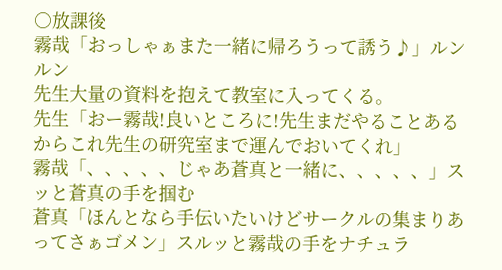○放課後
霧哉「おっしゃぁまた一緒に帰ろうって誘う♪」ルンルン
先生大量の資料を抱えて教室に入ってくる。
先生「おー霧哉!良いところに!先生まだやることあるからこれ先生の研究室まで運んでおいてくれ」
霧哉「、、、、、じゃあ蒼真と一緒に、、、、、」スッと蒼真の手を掴む
蒼真「ほんとなら手伝いたいけどサークルの集まりあってさぁゴメン」スルッと霧哉の手をナチュラ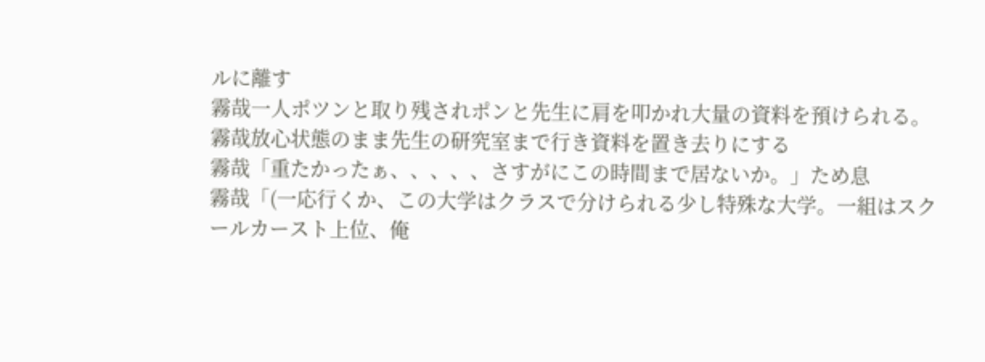ルに離す
霧哉一人ポツンと取り残されポンと先生に肩を叩かれ大量の資料を預けられる。霧哉放心状態のまま先生の研究室まで行き資料を置き去りにする
霧哉「重たかったぁ、、、、、さすがにこの時間まで居ないか。」ため息
霧哉「(一応行くか、この大学はクラスで分けられる少し特殊な大学。一組はスクールカースト上位、俺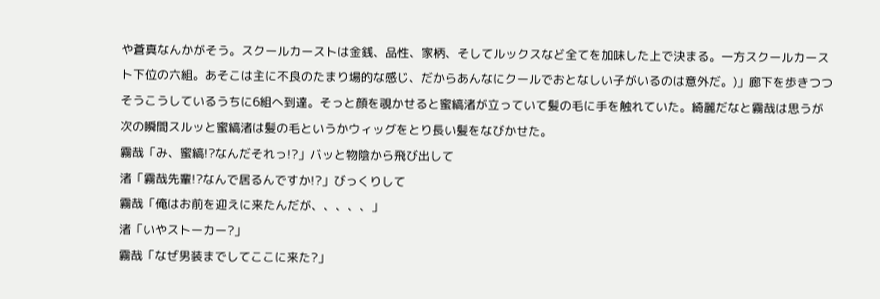や蒼真なんかがそう。スクールカーストは金銭、品性、家柄、そしてルックスなど全てを加味した上で決まる。一方スクールカースト下位の六組。あそこは主に不良のたまり場的な感じ、だからあんなにクールでおとなしい子がいるのは意外だ。)」廊下を歩きつつ
そうこうしているうちに6組へ到達。そっと顔を覗かせると蜜縞渚が立っていて髪の毛に手を触れていた。綺麗だなと霧哉は思うが次の瞬間スルッと蜜縞渚は髪の毛というかウィッグをとり長い髪をなびかせた。
霧哉「み、蜜縞!?なんだそれっ!?」バッと物陰から飛び出して
渚「霧哉先輩!?なんで居るんですか!?」びっくりして
霧哉「俺はお前を迎えに来たんだが、、、、、」
渚「いやストーカー?」
霧哉「なぜ男装までしてここに来た?」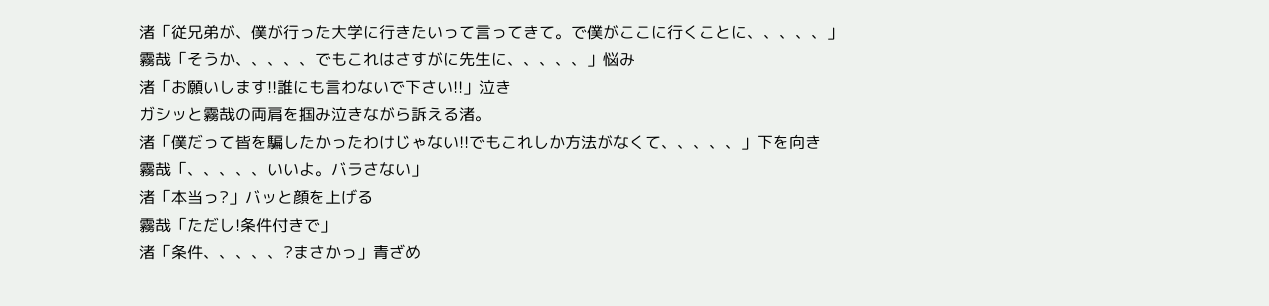渚「従兄弟が、僕が行った大学に行きたいって言ってきて。で僕がここに行くことに、、、、、」
霧哉「そうか、、、、、でもこれはさすがに先生に、、、、、」悩み
渚「お願いします!!誰にも言わないで下さい!!」泣き
ガシッと霧哉の両肩を掴み泣きながら訴える渚。
渚「僕だって皆を騙したかったわけじゃない!!でもこれしか方法がなくて、、、、、」下を向き
霧哉「、、、、、いいよ。バラさない」
渚「本当っ?」バッと顔を上げる
霧哉「ただし!条件付きで」
渚「条件、、、、、?まさかっ」青ざめ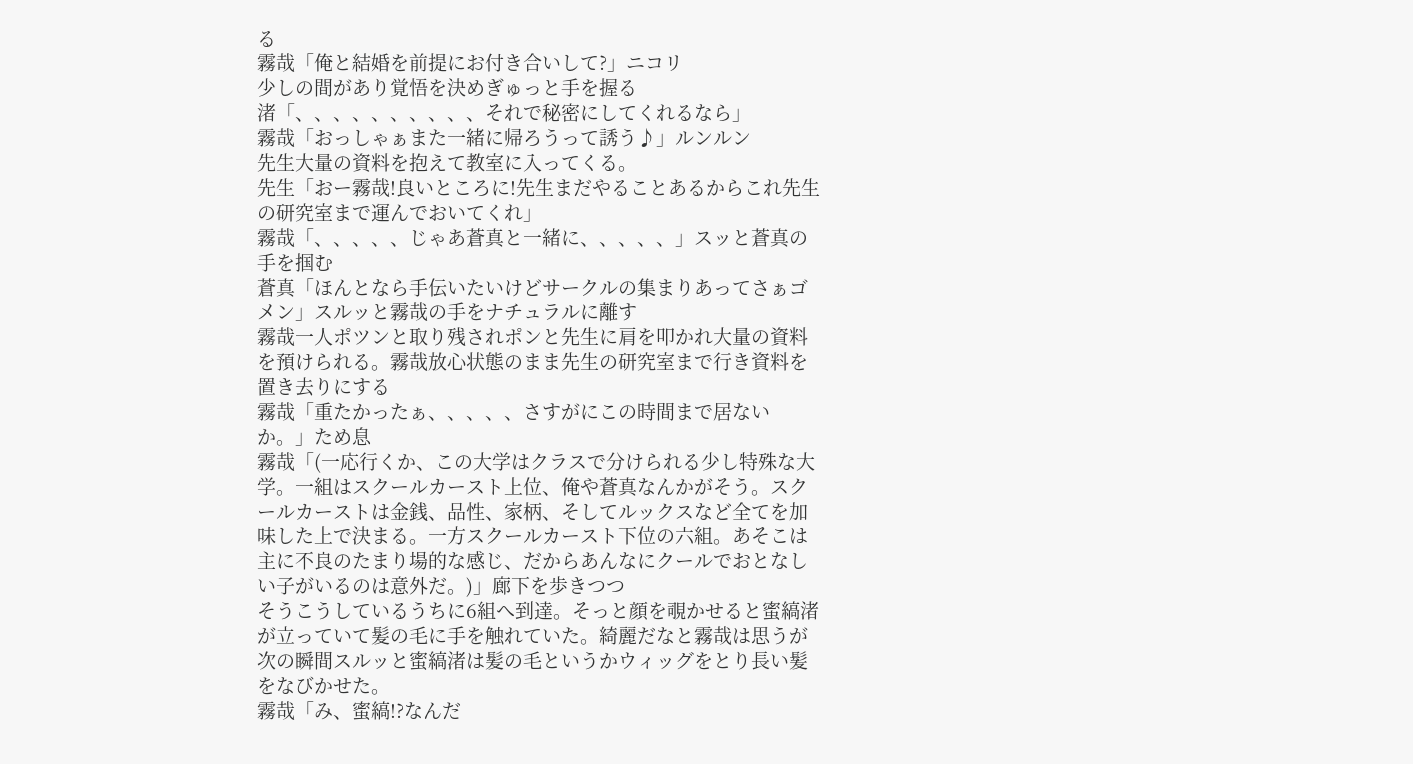る
霧哉「俺と結婚を前提にお付き合いして?」ニコリ
少しの間があり覚悟を決めぎゅっと手を握る
渚「、、、、、、、、、、それで秘密にしてくれるなら」
霧哉「おっしゃぁまた一緒に帰ろうって誘う♪」ルンルン
先生大量の資料を抱えて教室に入ってくる。
先生「おー霧哉!良いところに!先生まだやることあるからこれ先生の研究室まで運んでおいてくれ」
霧哉「、、、、、じゃあ蒼真と一緒に、、、、、」スッと蒼真の手を掴む
蒼真「ほんとなら手伝いたいけどサークルの集まりあってさぁゴメン」スルッと霧哉の手をナチュラルに離す
霧哉一人ポツンと取り残されポンと先生に肩を叩かれ大量の資料を預けられる。霧哉放心状態のまま先生の研究室まで行き資料を置き去りにする
霧哉「重たかったぁ、、、、、さすがにこの時間まで居ないか。」ため息
霧哉「(一応行くか、この大学はクラスで分けられる少し特殊な大学。一組はスクールカースト上位、俺や蒼真なんかがそう。スクールカーストは金銭、品性、家柄、そしてルックスなど全てを加味した上で決まる。一方スクールカースト下位の六組。あそこは主に不良のたまり場的な感じ、だからあんなにクールでおとなしい子がいるのは意外だ。)」廊下を歩きつつ
そうこうしているうちに6組へ到達。そっと顔を覗かせると蜜縞渚が立っていて髪の毛に手を触れていた。綺麗だなと霧哉は思うが次の瞬間スルッと蜜縞渚は髪の毛というかウィッグをとり長い髪をなびかせた。
霧哉「み、蜜縞!?なんだ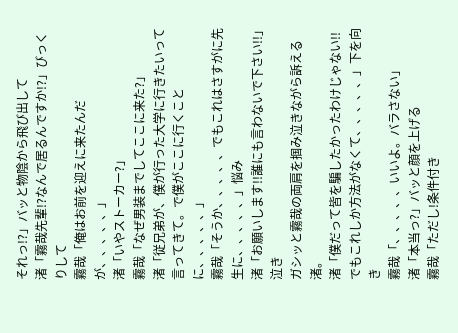それっ!?」バッと物陰から飛び出して
渚「霧哉先輩!?なんで居るんですか!?」びっくりして
霧哉「俺はお前を迎えに来たんだが、、、、、」
渚「いやストーカー?」
霧哉「なぜ男装までしてここに来た?」
渚「従兄弟が、僕が行った大学に行きたいって言ってきて。で僕がここに行くことに、、、、、」
霧哉「そうか、、、、、でもこれはさすがに先生に、、、、、」悩み
渚「お願いします!!誰にも言わないで下さい!!」泣き
ガシッと霧哉の両肩を掴み泣きながら訴える渚。
渚「僕だって皆を騙したかったわけじゃない!!でもこれしか方法がなくて、、、、、」下を向き
霧哉「、、、、、いいよ。バラさない」
渚「本当っ?」バッと顔を上げる
霧哉「ただし!条件付き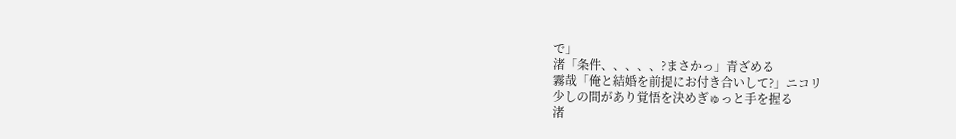で」
渚「条件、、、、、?まさかっ」青ざめる
霧哉「俺と結婚を前提にお付き合いして?」ニコリ
少しの間があり覚悟を決めぎゅっと手を握る
渚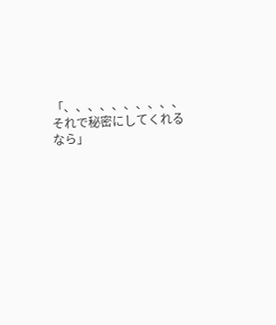「、、、、、、、、、、それで秘密にしてくれるなら」